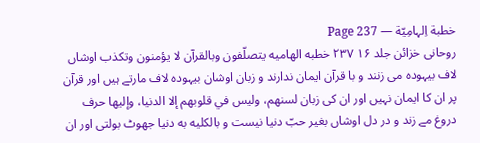خطبة اِلہامِیّة — Page 237
روحانی خزائن جلد ۱۶ ۲۳۷ خطبه الهاميه يتصلّفون وبالقرآن لا يؤمنون وتكذب اوشاں لاف بیہودہ می زنند و با قرآن ایمان ندارند و زبان اوشان بیہودہ لاف مارتے ہیں اور قرآن پر ان کا ایمان نہیں اور ان کی زبان لسنهم، وليس في قلوبهم إلا الدنيا، وإليها حرف دروغ مے زند و در دل اوشاں بغیر حبّ دنیا نیست و بالكليه به دنیا جھوٹ بولتی اور ان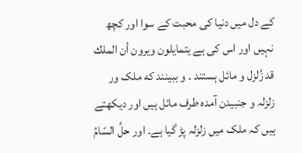کے دل میں دنیا کی محبت کے سوا اور کچھ نہیں اور اس کی ہے يتمايلون ويرون أن الملك قد زُلزل و مائل ہستند ۔ و ببینند که ملک ور زلزلہ و جنبیدن آمده طرف مائل ہیں اور دیکھتے ہیں کہ ملک میں زلزلہ پڑ گیا ہے۔ اور حلَّ السّامُ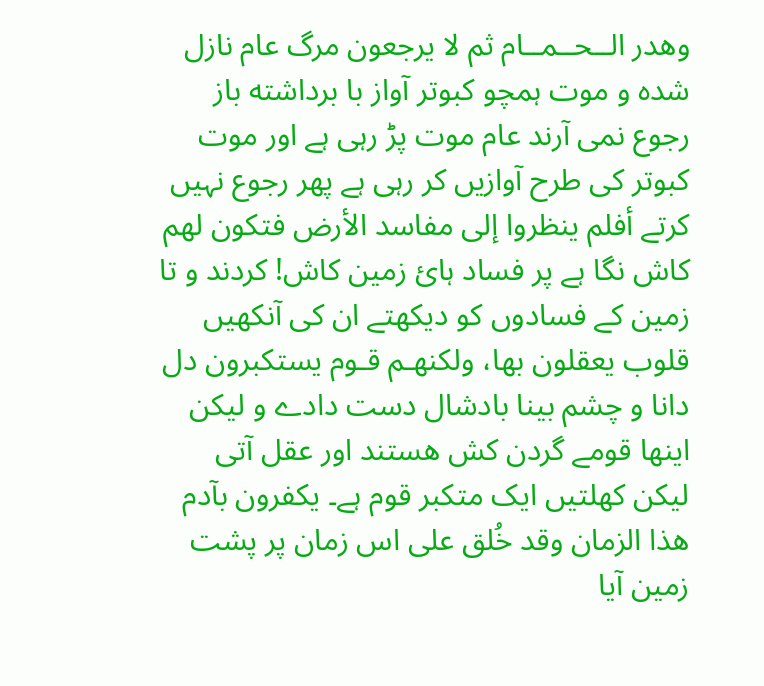وهدر الــحــمــام ثم لا يرجعون مرگ عام نازل شده و موت ہمچو کبوتر آواز با برداشته باز رجوع نمی آرند عام موت پڑ رہی ہے اور موت کبوتر کی طرح آوازیں کر رہی ہے پھر رجوع نہیں کرتے أفلم ينظروا إلى مفاسد الأرض فتكون لهم کاش نگا ہے پر فساد ہائ زمین کاش! کردند و تا زمین کے فسادوں کو دیکھتے ان کی آنکھیں قلوب يعقلون بها، ولكنهـم قـوم يستكبرون دل دانا و چشم بینا بادشال دست دادے و لیکن اینها قومے گردن کش هستند اور عقل آتی لیکن کھلتیں ایک متکبر قوم ہے۔ يكفرون بآدم هذا الزمان وقد خُلق على اس زمان پر پشت زمین آیا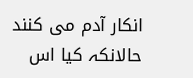انکار آدم می کنند حالانکہ کیا اس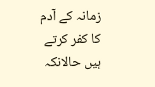زمانہ کے آدم کا کفر کرتے ہیں حالانکہ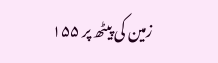زمین کی پیٹھ پر ۱۵۵